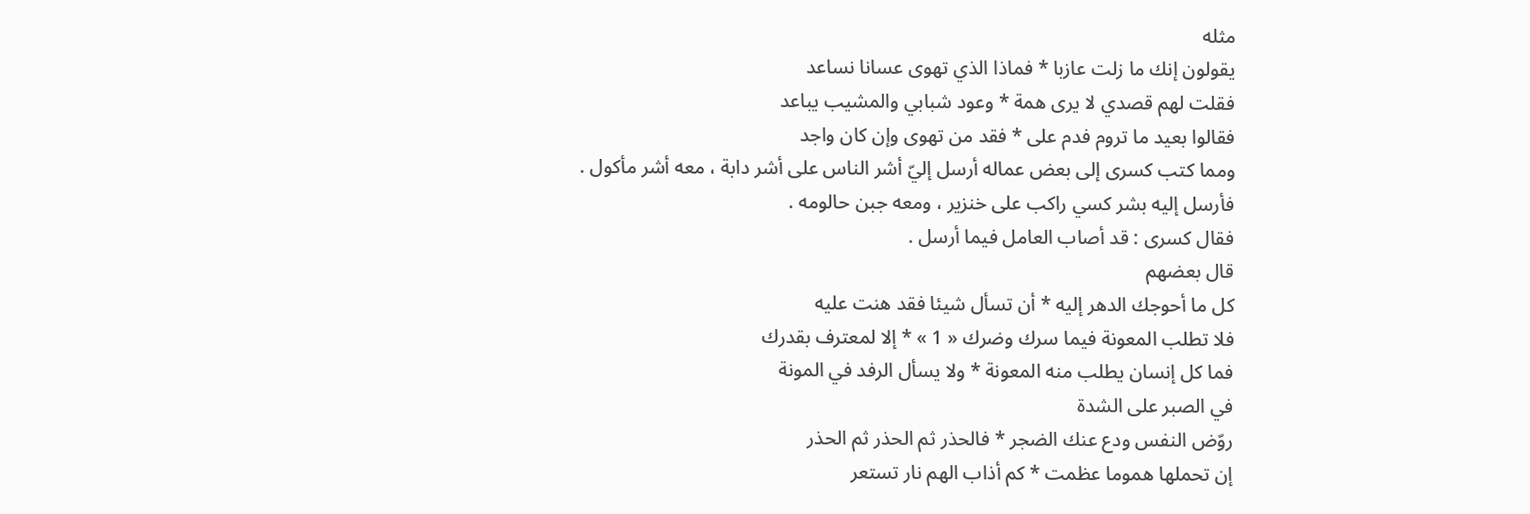مثله
يقولون إنك ما زلت عازبا * فماذا الذي تهوى عسانا نساعد
فقلت لهم قصدي لا يرى همة * وعود شبابي والمشيب يباعد
فقالوا بعيد ما تروم فدم على * فقد من تهوى وإن كان واجد
ومما كتب كسرى إلى بعض عماله أرسل إليّ أشر الناس على أشر دابة ، معه أشر مأكول .
فأرسل إليه بشر كسي راكب على خنزير ، ومعه جبن حالومه .
فقال كسرى : قد أصاب العامل فيما أرسل .
قال بعضهم
كل ما أحوجك الدهر إليه * أن تسأل شيئا فقد هنت عليه
فلا تطلب المعونة فيما سرك وضرك « 1 » * إلا لمعترف بقدرك
فما كل إنسان يطلب منه المعونة * ولا يسأل الرفد في المونة
في الصبر على الشدة
روّض النفس ودع عنك الضجر * فالحذر ثم الحذر ثم الحذر
إن تحملها هموما عظمت * كم أذاب الهم نار تستعر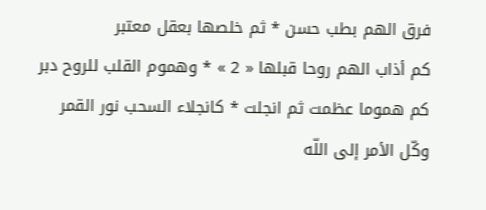فرق الهم بطب حسن * ثم خلصها بعقل معتبر
كم أذاب الهم روحا قبلها « 2 » * وهموم القلب للروح دبر
كم هموما عظمت ثم انجلت * كانجلاء السحب نور القمر
وكّل الأمر إلى اللّه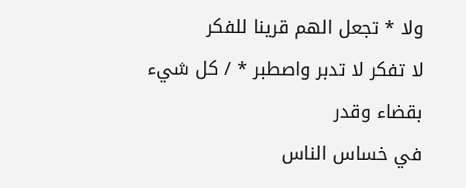ولا * تجعل الهم قرينا للفكر
لا تفكر لا تدبر واصطبر * / كل شيء بقضاء وقدر
في خساس الناس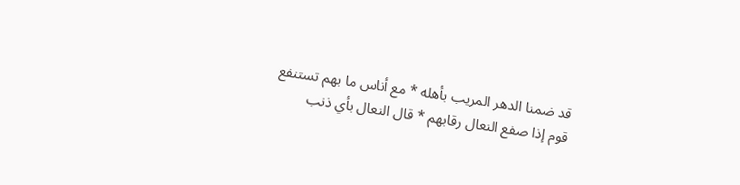قد ضمنا الدهر المريب بأهله * مع أناس ما بهم تستنفع
قوم إذا صفع النعال رقابهم * قال النعال بأي ذنب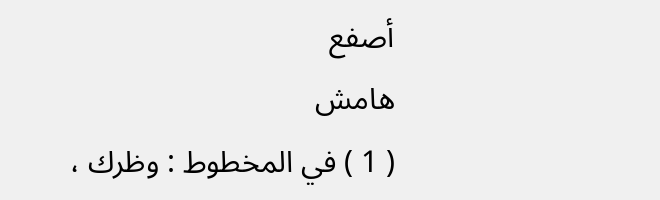أصفع
هامش
( 1 ) في المخطوط : وظرك ،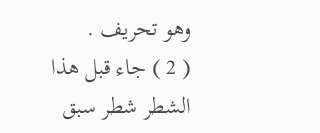وهو تحريف .
( 2 ) جاء قبل هذا الشطر شطر سبق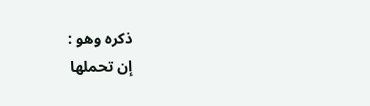ذكره وهو :
إن تحملها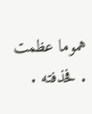هموما عظمت . فحذفته .